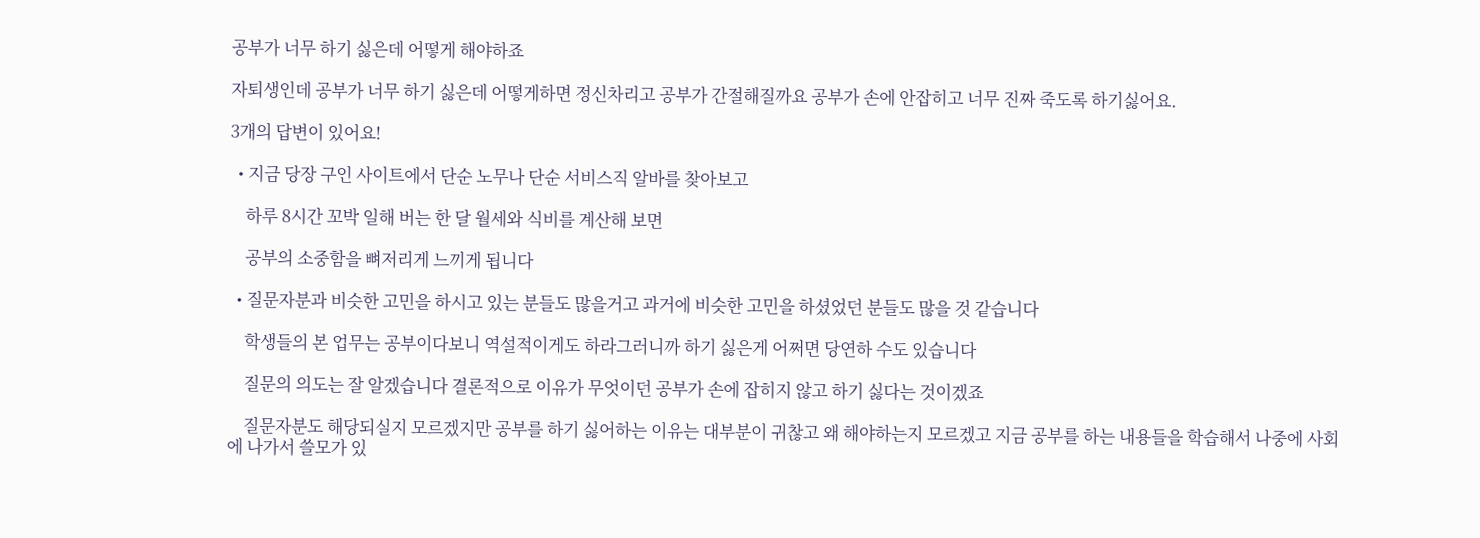공부가 너무 하기 싫은데 어떻게 해야하죠

자퇴생인데 공부가 너무 하기 싫은데 어떻게하면 정신차리고 공부가 간절해질까요 공부가 손에 안잡히고 너무 진짜 죽도록 하기싫어요.

3개의 답변이 있어요!

  • 지금 당장 구인 사이트에서 단순 노무나 단순 서비스직 알바를 찾아보고

    하루 8시간 꼬박 일해 버는 한 달 월세와 식비를 계산해 보면

    공부의 소중함을 뼈저리게 느끼게 됩니다

  • 질문자분과 비슷한 고민을 하시고 있는 분들도 많을거고 과거에 비슷한 고민을 하셨었던 분들도 많을 것 같습니다

    학생들의 본 업무는 공부이다보니 역설적이게도 하라그러니까 하기 싫은게 어쩌면 당연하 수도 있습니다

    질문의 의도는 잘 알겠습니다 결론적으로 이유가 무엇이던 공부가 손에 잡히지 않고 하기 싫다는 것이겠죠

    질문자분도 해당되실지 모르겠지만 공부를 하기 싫어하는 이유는 대부분이 귀찮고 왜 해야하는지 모르겠고 지금 공부를 하는 내용들을 학습해서 나중에 사회에 나가서 쓸모가 있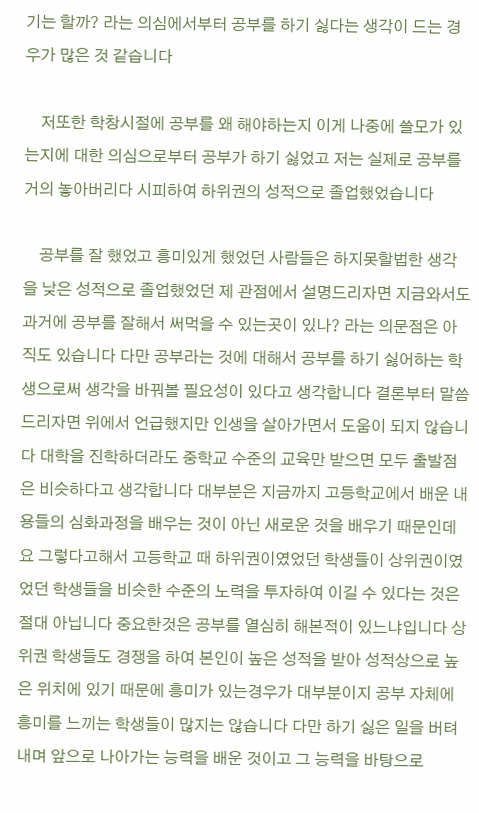기는 할까? 라는 의심에서부터 공부를 하기 싫다는 생각이 드는 경우가 많은 것 같습니다

    저또한 학창시절에 공부를 왜 해야하는지 이게 나중에 쓸모가 있는지에 대한 의심으로부터 공부가 하기 싫었고 저는 실제로 공부를 거의 놓아버리다 시피하여 하위권의 성적으로 졸업했었습니다

    공부를 잘 했었고 흥미있게 했었던 사람들은 하지못할법한 생각을 낮은 성적으로 졸업했었던 제 관점에서 설명드리자면 지금와서도 과거에 공부를 잘해서 써먹을 수 있는곳이 있나? 라는 의문점은 아직도 있습니다 다만 공부라는 것에 대해서 공부를 하기 싫어하는 학생으로써 생각을 바꿔볼 필요성이 있다고 생각합니다 결론부터 말씀드리자면 위에서 언급했지만 인생을 살아가면서 도움이 되지 않습니다 대학을 진학하더라도 중학교 수준의 교육만 받으면 모두 출발점은 비슷하다고 생각합니다 대부분은 지금까지 고등학교에서 배운 내용들의 심화과정을 배우는 것이 아닌 새로운 것을 배우기 때문인데요 그렇다고해서 고등학교 때 하위권이였었던 학생들이 상위권이였었던 학생들을 비슷한 수준의 노력을 투자하여 이길 수 있다는 것은 절대 아닙니다 중요한것은 공부를 열심히 해본적이 있느냐입니다 상위권 학생들도 경쟁을 하여 본인이 높은 성적을 받아 성적상으로 높은 위치에 있기 때문에 흥미가 있는경우가 대부분이지 공부 자체에 흥미를 느끼는 학생들이 많지는 않습니다 다만 하기 싫은 일을 버텨내며 앞으로 나아가는 능력을 배운 것이고 그 능력을 바탕으로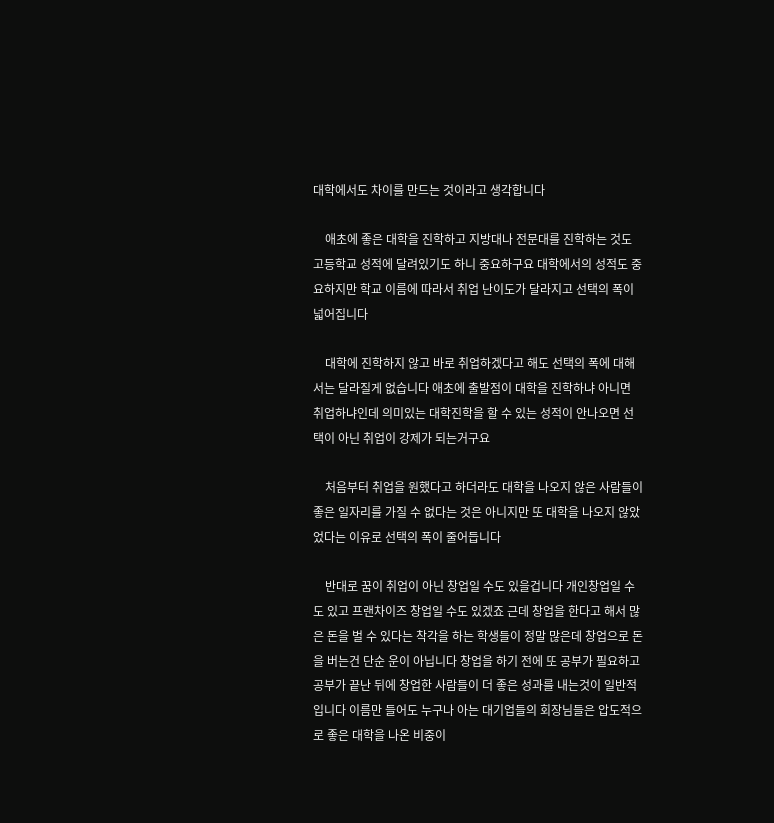대학에서도 차이를 만드는 것이라고 생각합니다

    애초에 좋은 대학을 진학하고 지방대나 전문대를 진학하는 것도 고등학교 성적에 달려있기도 하니 중요하구요 대학에서의 성적도 중요하지만 학교 이름에 따라서 취업 난이도가 달라지고 선택의 폭이 넓어집니다

    대학에 진학하지 않고 바로 취업하겠다고 해도 선택의 폭에 대해서는 달라질게 없습니다 애초에 출발점이 대학을 진학하냐 아니면 취업하냐인데 의미있는 대학진학을 할 수 있는 성적이 안나오면 선택이 아닌 취업이 강제가 되는거구요

    처음부터 취업을 원했다고 하더라도 대학을 나오지 않은 사람들이 좋은 일자리를 가질 수 없다는 것은 아니지만 또 대학을 나오지 않았었다는 이유로 선택의 폭이 줄어듭니다

    반대로 꿈이 취업이 아닌 창업일 수도 있을겁니다 개인창업일 수도 있고 프랜차이즈 창업일 수도 있겠죠 근데 창업을 한다고 해서 많은 돈을 벌 수 있다는 착각을 하는 학생들이 정말 많은데 창업으로 돈을 버는건 단순 운이 아닙니다 창업을 하기 전에 또 공부가 필요하고 공부가 끝난 뒤에 창업한 사람들이 더 좋은 성과를 내는것이 일반적입니다 이름만 들어도 누구나 아는 대기업들의 회장님들은 압도적으로 좋은 대학을 나온 비중이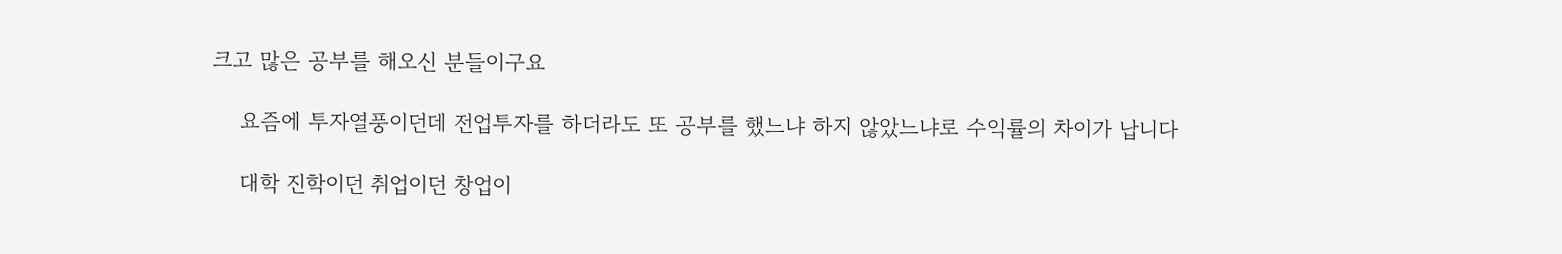크고 많은 공부를 해오신 분들이구요

    요즘에 투자열풍이던데 전업투자를 하더라도 또 공부를 했느냐 하지 않았느냐로 수익률의 차이가 납니다

    대학 진학이던 취업이던 창업이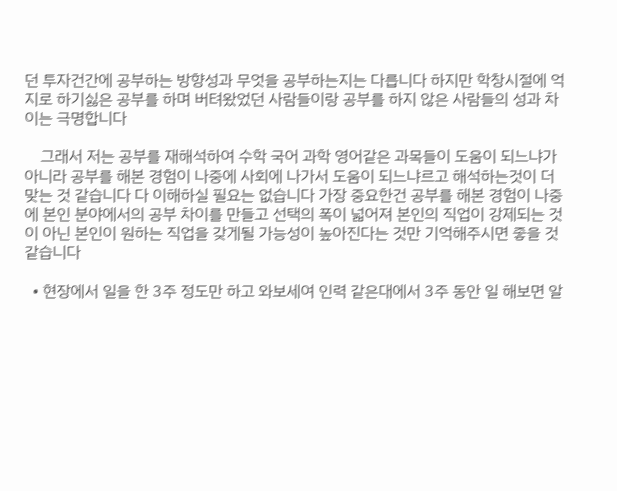던 투자건간에 공부하는 방향성과 무엇을 공부하는지는 다릅니다 하지만 학창시절에 억지로 하기싫은 공부를 하며 버텨왔었던 사람들이랑 공부를 하지 않은 사람들의 성과 차이는 극명합니다

    그래서 저는 공부를 재해석하여 수학 국어 과학 영어같은 과목들이 도움이 되느냐가 아니라 공부를 해본 경험이 나중에 사회에 나가서 도움이 되느냐르고 해석하는것이 더 맞는 것 같습니다 다 이해하실 필요는 없습니다 가장 중요한건 공부를 해본 경험이 나중에 본인 분야에서의 공부 차이를 만들고 선택의 폭이 넓어져 본인의 직업이 강제되는 것이 아닌 본인이 원하는 직업을 갖게될 가능성이 높아진다는 것만 기억해주시면 좋을 것 같습니다

  • 현장에서 일을 한 3주 정도만 하고 와보세여 인력 같은대에서 3주 동안 일 해보면 알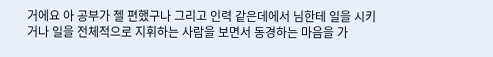거에요 아 공부가 젤 편했구나 그리고 인력 같은데에서 님한테 일을 시키거나 일을 전체적으로 지휘하는 사람을 보면서 동경하는 마음을 가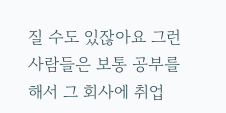질 수도 있잖아요 그런 사람들은 보통 공부를 해서 그 회사에 취업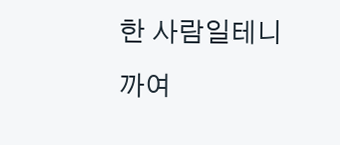한 사람일테니까여